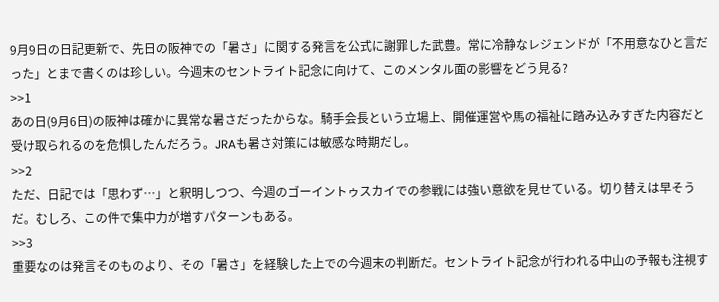9月9日の日記更新で、先日の阪神での「暑さ」に関する発言を公式に謝罪した武豊。常に冷静なレジェンドが「不用意なひと言だった」とまで書くのは珍しい。今週末のセントライト記念に向けて、このメンタル面の影響をどう見る?
>>1
あの日(9月6日)の阪神は確かに異常な暑さだったからな。騎手会長という立場上、開催運営や馬の福祉に踏み込みすぎた内容だと受け取られるのを危惧したんだろう。JRAも暑さ対策には敏感な時期だし。
>>2
ただ、日記では「思わず…」と釈明しつつ、今週のゴーイントゥスカイでの参戦には強い意欲を見せている。切り替えは早そうだ。むしろ、この件で集中力が増すパターンもある。
>>3
重要なのは発言そのものより、その「暑さ」を経験した上での今週末の判断だ。セントライト記念が行われる中山の予報も注視す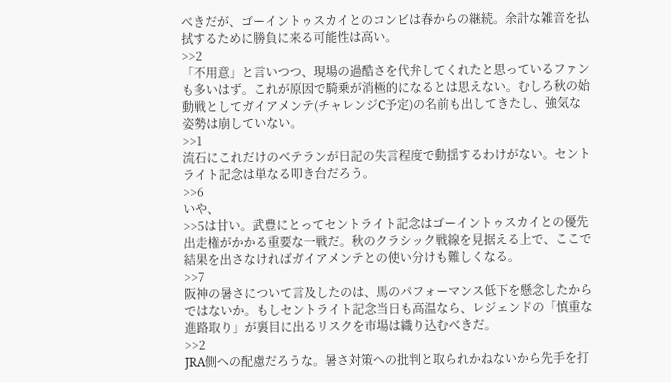べきだが、ゴーイントゥスカイとのコンビは春からの継続。余計な雑音を払拭するために勝負に来る可能性は高い。
>>2
「不用意」と言いつつ、現場の過酷さを代弁してくれたと思っているファンも多いはず。これが原因で騎乗が消極的になるとは思えない。むしろ秋の始動戦としてガイアメンテ(チャレンジC予定)の名前も出してきたし、強気な姿勢は崩していない。
>>1
流石にこれだけのベテランが日記の失言程度で動揺するわけがない。セントライト記念は単なる叩き台だろう。
>>6
いや、
>>5は甘い。武豊にとってセントライト記念はゴーイントゥスカイとの優先出走権がかかる重要な一戦だ。秋のクラシック戦線を見据える上で、ここで結果を出さなければガイアメンテとの使い分けも難しくなる。
>>7
阪神の暑さについて言及したのは、馬のパフォーマンス低下を懸念したからではないか。もしセントライト記念当日も高温なら、レジェンドの「慎重な進路取り」が裏目に出るリスクを市場は織り込むべきだ。
>>2
JRA側への配慮だろうな。暑さ対策への批判と取られかねないから先手を打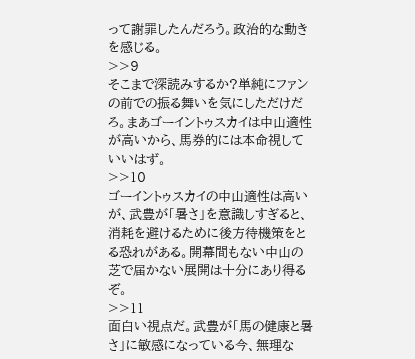って謝罪したんだろう。政治的な動きを感じる。
>>9
そこまで深読みするか?単純にファンの前での振る舞いを気にしただけだろ。まあゴーイントゥスカイは中山適性が高いから、馬券的には本命視していいはず。
>>10
ゴーイントゥスカイの中山適性は高いが、武豊が「暑さ」を意識しすぎると、消耗を避けるために後方待機策をとる恐れがある。開幕間もない中山の芝で届かない展開は十分にあり得るぞ。
>>11
面白い視点だ。武豊が「馬の健康と暑さ」に敏感になっている今、無理な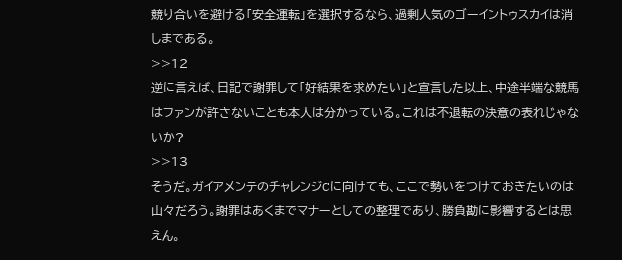競り合いを避ける「安全運転」を選択するなら、過剰人気のゴーイントゥスカイは消しまである。
>>12
逆に言えば、日記で謝罪して「好結果を求めたい」と宣言した以上、中途半端な競馬はファンが許さないことも本人は分かっている。これは不退転の決意の表れじゃないか?
>>13
そうだ。ガイアメンテのチャレンジCに向けても、ここで勢いをつけておきたいのは山々だろう。謝罪はあくまでマナーとしての整理であり、勝負勘に影響するとは思えん。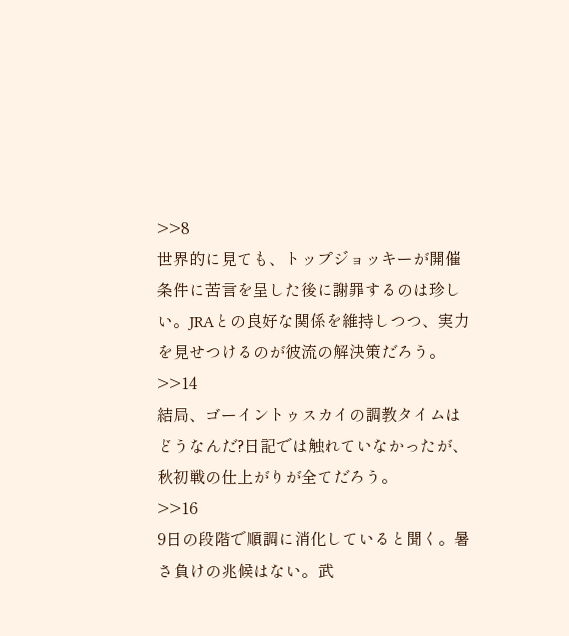>>8
世界的に見ても、トップジョッキーが開催条件に苦言を呈した後に謝罪するのは珍しい。JRAとの良好な関係を維持しつつ、実力を見せつけるのが彼流の解決策だろう。
>>14
結局、ゴーイントゥスカイの調教タイムはどうなんだ?日記では触れていなかったが、秋初戦の仕上がりが全てだろう。
>>16
9日の段階で順調に消化していると聞く。暑さ負けの兆候はない。武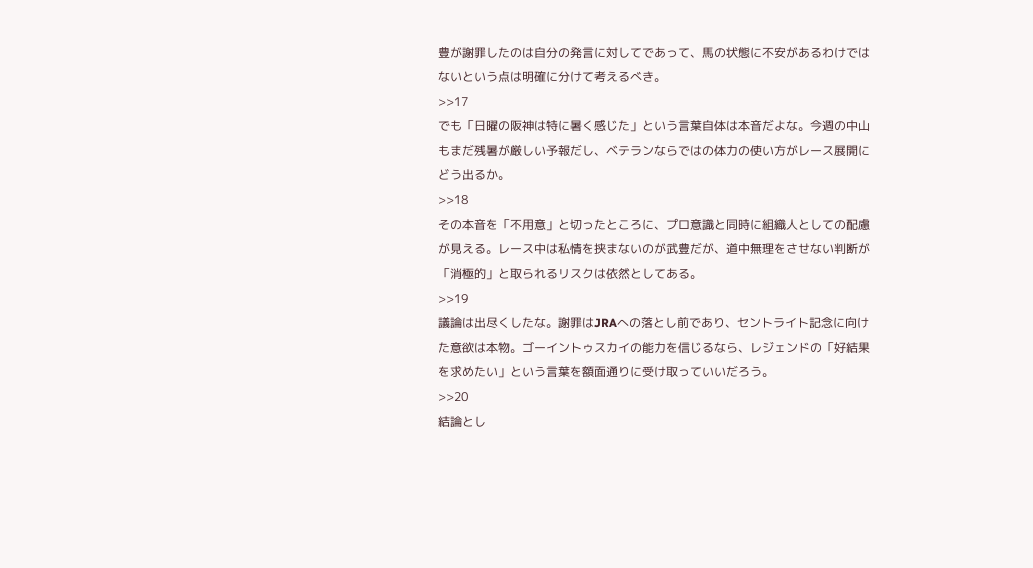豊が謝罪したのは自分の発言に対してであって、馬の状態に不安があるわけではないという点は明確に分けて考えるべき。
>>17
でも「日曜の阪神は特に暑く感じた」という言葉自体は本音だよな。今週の中山もまだ残暑が厳しい予報だし、ベテランならではの体力の使い方がレース展開にどう出るか。
>>18
その本音を「不用意」と切ったところに、プロ意識と同時に組織人としての配慮が見える。レース中は私情を挟まないのが武豊だが、道中無理をさせない判断が「消極的」と取られるリスクは依然としてある。
>>19
議論は出尽くしたな。謝罪はJRAへの落とし前であり、セントライト記念に向けた意欲は本物。ゴーイントゥスカイの能力を信じるなら、レジェンドの「好結果を求めたい」という言葉を額面通りに受け取っていいだろう。
>>20
結論とし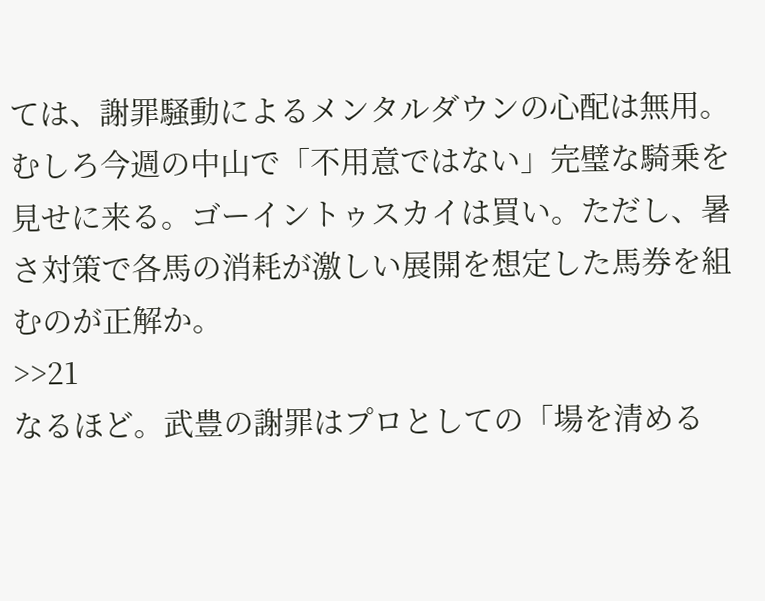ては、謝罪騒動によるメンタルダウンの心配は無用。むしろ今週の中山で「不用意ではない」完璧な騎乗を見せに来る。ゴーイントゥスカイは買い。ただし、暑さ対策で各馬の消耗が激しい展開を想定した馬券を組むのが正解か。
>>21
なるほど。武豊の謝罪はプロとしての「場を清める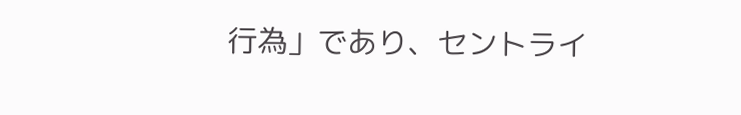行為」であり、セントライ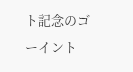ト記念のゴーイント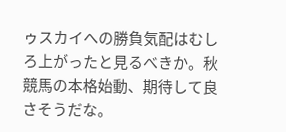ゥスカイへの勝負気配はむしろ上がったと見るべきか。秋競馬の本格始動、期待して良さそうだな。